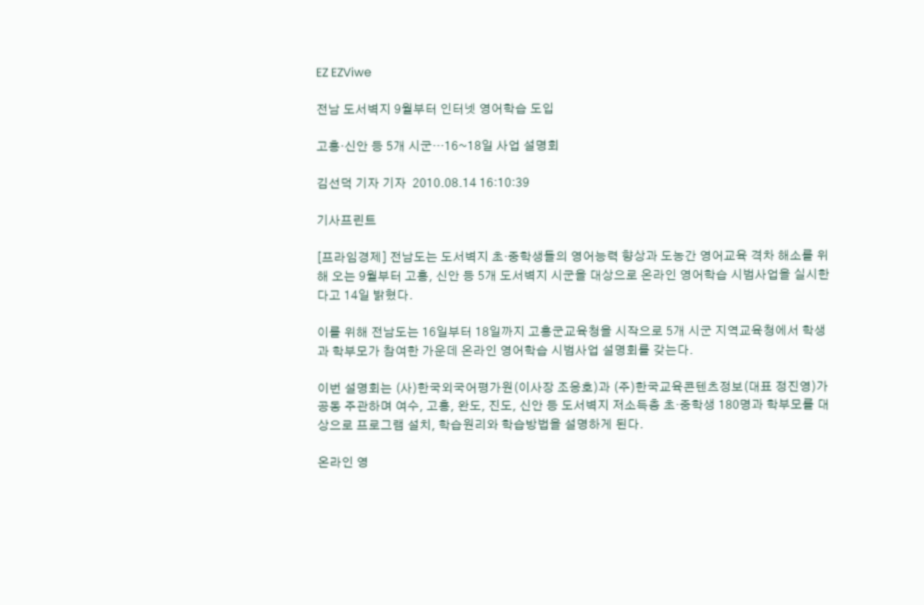EZ EZViwe

전남 도서벽지 9월부터 인터넷 영어학습 도입

고흥·신안 등 5개 시군…16~18일 사업 설명회

김선덕 기자 기자  2010.08.14 16:10:39

기사프린트

[프라임경제] 전남도는 도서벽지 초·중학생들의 영어능력 향상과 도농간 영어교육 격차 해소를 위해 오는 9월부터 고흥, 신안 등 5개 도서벽지 시군을 대상으로 온라인 영어학습 시범사업을 실시한다고 14일 밝혔다.

이를 위해 전남도는 16일부터 18일까지 고흥군교육청을 시작으로 5개 시군 지역교육청에서 학생과 학부모가 참여한 가운데 온라인 영어학습 시범사업 설명회를 갖는다.

이번 설명회는 (사)한국외국어평가원(이사장 조응호)과 (주)한국교육콘텐츠정보(대표 정진영)가 공동 주관하며 여수, 고흥, 완도, 진도, 신안 등 도서벽지 저소득층 초·중학생 180명과 학부모를 대상으로 프로그램 설치, 학습원리와 학습방법을 설명하게 된다.

온라인 영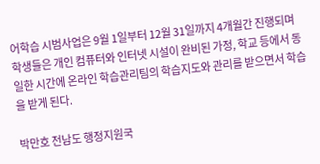어학습 시범사업은 9월 1일부터 12월 31일까지 4개월간 진행되며 학생들은 개인 컴퓨터와 인터넷 시설이 완비된 가정, 학교 등에서 동일한 시간에 온라인 학습관리팀의 학습지도와 관리를 받으면서 학습을 받게 된다.

박만호 전남도 행정지원국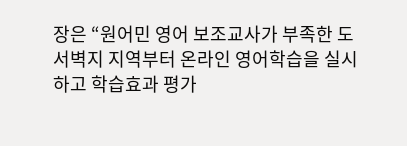장은 “원어민 영어 보조교사가 부족한 도서벽지 지역부터 온라인 영어학습을 실시하고 학습효과 평가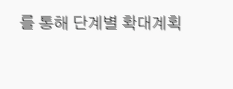를 통해 단계별 확대계획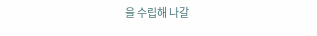을 수립해 나갈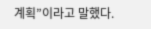계획”이라고 말했다.